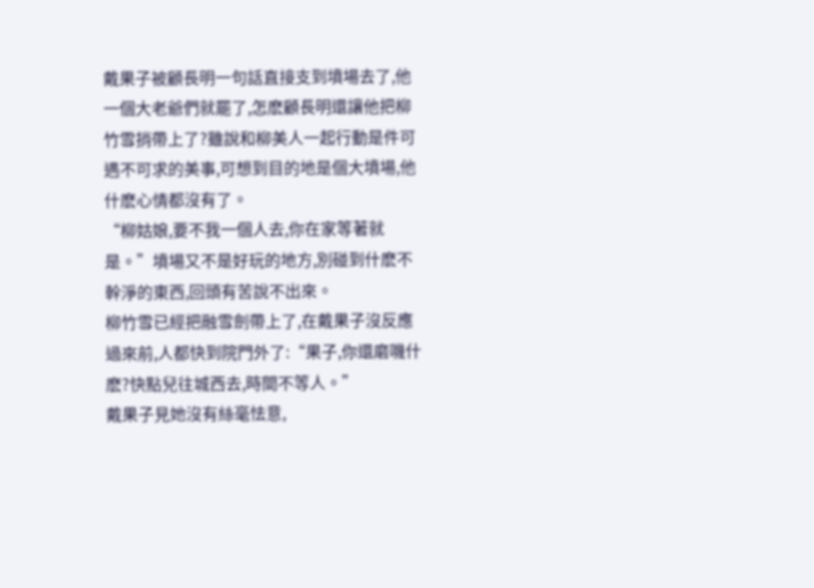戴果子被顧長明一句話直接支到墳場去了,他一個大老爺們就罷了,怎麽顧長明還讓他把柳竹雪捎帶上了?雖說和柳美人一起行動是件可遇不可求的美事,可想到目的地是個大墳場,他什麽心情都沒有了。
“柳姑娘,要不我一個人去,你在家等著就是。”墳場又不是好玩的地方,別碰到什麽不幹淨的東西,回頭有苦說不出來。
柳竹雪已經把融雪劍帶上了,在戴果子沒反應過來前,人都快到院門外了:“果子,你還磨嘰什麽?快點兒往城西去,時間不等人。”
戴果子見她沒有絲毫怯意,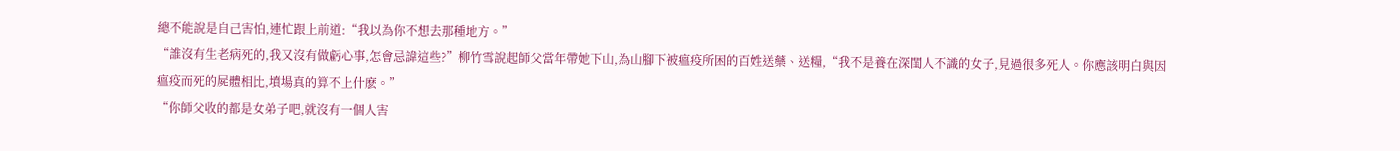總不能說是自己害怕,連忙跟上前道:“我以為你不想去那種地方。”
“誰沒有生老病死的,我又沒有做虧心事,怎會忌諱這些?”柳竹雪說起師父當年帶她下山,為山腳下被瘟疫所困的百姓送藥、送糧,“我不是養在深閨人不識的女子,見過很多死人。你應該明白與因瘟疫而死的屍體相比,墳場真的算不上什麽。”
“你師父收的都是女弟子吧,就沒有一個人害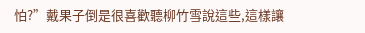怕?”戴果子倒是很喜歡聽柳竹雪說這些,這樣讓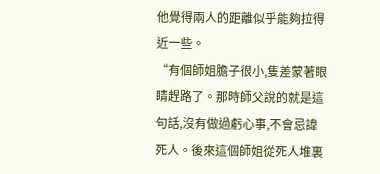他覺得兩人的距離似乎能夠拉得近一些。
“有個師姐膽子很小,隻差蒙著眼睛趕路了。那時師父說的就是這句話,沒有做過虧心事,不會忌諱死人。後來這個師姐從死人堆裏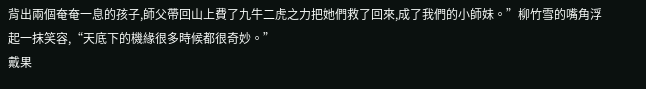背出兩個奄奄一息的孩子,師父帶回山上費了九牛二虎之力把她們救了回來,成了我們的小師妹。”柳竹雪的嘴角浮起一抹笑容,“天底下的機緣很多時候都很奇妙。”
戴果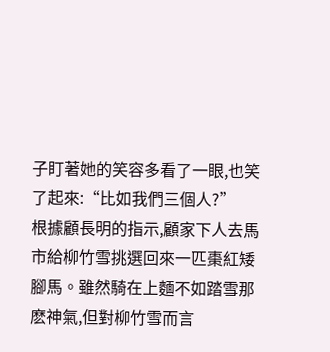子盯著她的笑容多看了一眼,也笑了起來:“比如我們三個人?”
根據顧長明的指示,顧家下人去馬市給柳竹雪挑選回來一匹棗紅矮腳馬。雖然騎在上麵不如踏雪那麽神氣,但對柳竹雪而言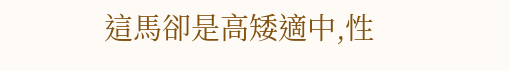這馬卻是高矮適中,性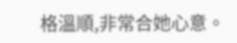格溫順,非常合她心意。